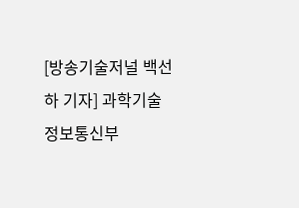[방송기술저널 백선하 기자] 과학기술정보통신부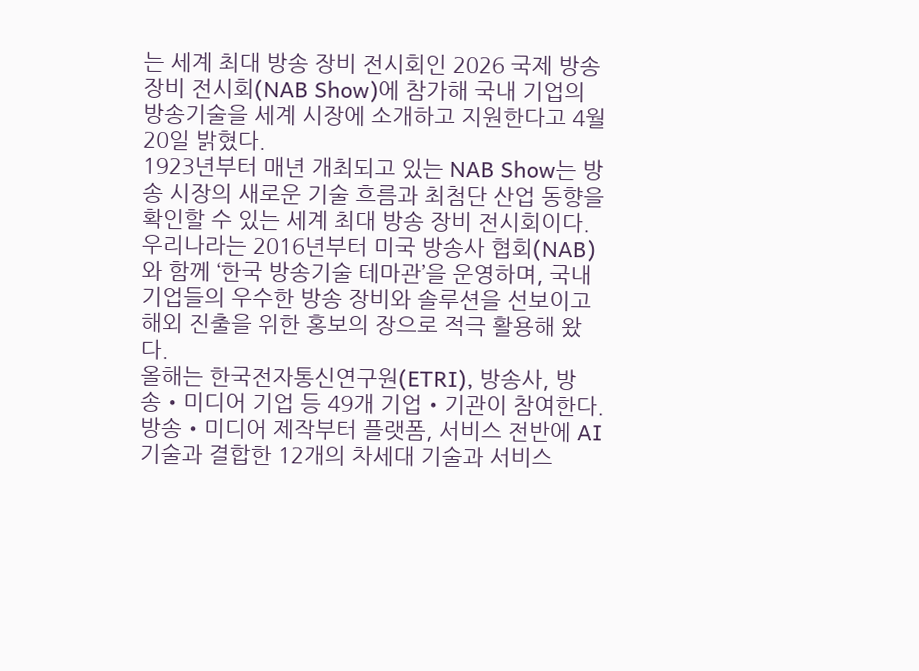는 세계 최대 방송 장비 전시회인 2026 국제 방송 장비 전시회(NAB Show)에 참가해 국내 기업의 방송기술을 세계 시장에 소개하고 지원한다고 4월 20일 밝혔다.
1923년부터 매년 개최되고 있는 NAB Show는 방송 시장의 새로운 기술 흐름과 최첨단 산업 동향을 확인할 수 있는 세계 최대 방송 장비 전시회이다.
우리나라는 2016년부터 미국 방송사 협회(NAB)와 함께 ‘한국 방송기술 테마관’을 운영하며, 국내 기업들의 우수한 방송 장비와 솔루션을 선보이고 해외 진출을 위한 홍보의 장으로 적극 활용해 왔다.
올해는 한국전자통신연구원(ETRI), 방송사, 방송‧미디어 기업 등 49개 기업‧기관이 참여한다. 방송‧미디어 제작부터 플랫폼, 서비스 전반에 AI 기술과 결합한 12개의 차세대 기술과 서비스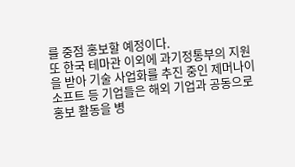를 중점 홍보할 예정이다.
또 한국 테마관 이외에 과기정통부의 지원을 받아 기술 사업화를 추진 중인 제머나이소프트 등 기업들은 해외 기업과 공동으로 홍보 활동을 병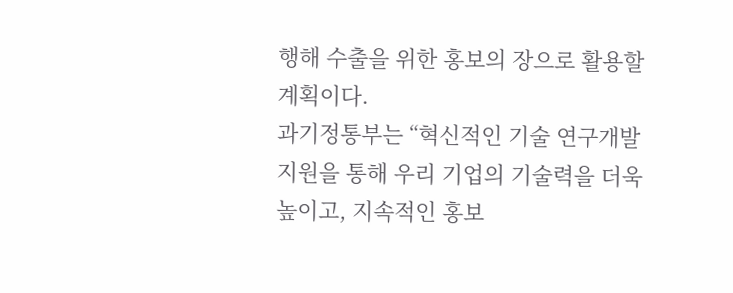행해 수출을 위한 홍보의 장으로 활용할 계획이다.
과기정통부는 “혁신적인 기술 연구개발 지원을 통해 우리 기업의 기술력을 더욱 높이고, 지속적인 홍보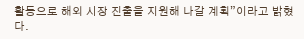활동으로 해외 시장 진출을 지원해 나갈 계획”이라고 밝혔다.